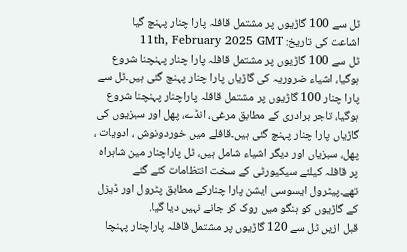ٹل سے 100 گاڑیوں پر مشتمل قافلہ پارا چنار پہنچ گیا
اشاعت کی تاریخ: 11th, February 2025 GMT
ٹل سے 100 گاڑیوں پر مشتمل قافلہ پارا چنار پہنچنا شروع ہوگیا، اشیاء ضروریہ کی گاڑیاں پارا چنار پہنچ گئی ہیں۔ٹل سے پارا چنار 100 گاڑیوں پر مشتمل قافلہ پاراچنار پہنچنا شروع ہوگیا، تاجر برادری کے مطابق مرغی، انڈے، پھل اور سبزیوں کی گاڑیاں پارا چنار پہنچ گئی ہیں۔قافلے میں خوردونوش ، ادویات ، پھل، سبزیاں اور دیگر اشیاء شامل ہیں، ٹل پاراچنار مین شاہراہ پر قافلہ کیلئے سیکیورٹی کے سخت انتظامات کئے گئے تھے۔پیٹرول ایسوسی ایشن پارا چنارکے مطابق پٹرول اور ڈیزل کے گاڑیوں کو ہنگو میں روک کر جانے نہیں دیا گیا.
قبل ازیں ٹل سے 120 گاڑیوں پر مشتمل قافلہ پاراچنار پہنچا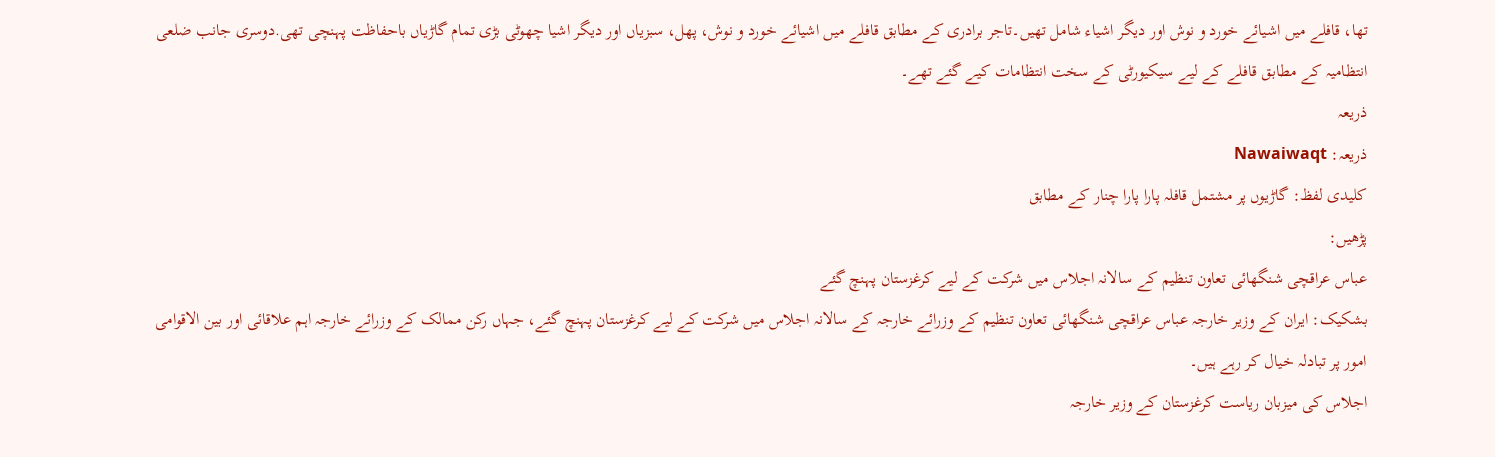تھا، قافلے میں اشیائے خورد و نوش اور دیگر اشیاء شامل تھیں۔تاجر برادری کے مطابق قافلے میں اشیائے خورد و نوش، پھل، سبزیاں اور دیگر اشیا چھوٹی بڑی تمام گاڑیاں باحفاظت پہنچی تھی.دوسری جانب ضلعی انتظامیہ کے مطابق قافلے کے لیے سیکیورٹی کے سخت انتظامات کیے گئے تھے۔
ذریعہ
ذریعہ: Nawaiwaqt
کلیدی لفظ: گاڑیوں پر مشتمل قافلہ پارا پارا چنار کے مطابق
پڑھیں:
عباس عراقچی شنگھائی تعاون تنظیم کے سالانہ اجلاس میں شرکت کے لیے کرغزستان پہنچ گئے
بشکیک: ایران کے وزیر خارجہ عباس عراقچی شنگھائی تعاون تنظیم کے وزرائے خارجہ کے سالانہ اجلاس میں شرکت کے لیے کرغزستان پہنچ گئے، جہاں رکن ممالک کے وزرائے خارجہ اہم علاقائی اور بین الاقوامی امور پر تبادلہ خیال کر رہے ہیں۔
اجلاس کی میزبان ریاست کرغزستان کے وزیر خارجہ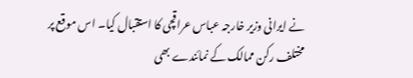نے ایرانی وزیر خارجہ عباس عراقچی کا استقبال کیا۔ اس موقع پر مختلف رکن ممالک کے نمائندے بھی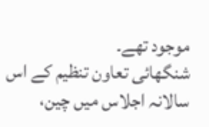موجود تھے۔
شنگھائی تعاون تنظیم کے اس سالانہ اجلاس میں چین،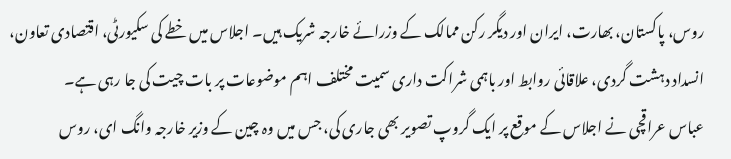روس، پاکستان، بھارت، ایران اور دیگر رکن ممالک کے وزرائے خارجہ شریک ہیں۔ اجلاس میں خطے کی سکیورٹی، اقتصادی تعاون، انسداد دہشت گردی، علاقائی روابط اور باہمی شراکت داری سمیت مختلف اہم موضوعات پر بات چیت کی جا رہی ہے۔
عباس عراقچی نے اجلاس کے موقع پر ایک گروپ تصویر بھی جاری کی، جس میں وہ چین کے وزیر خارجہ وانگ ای، روس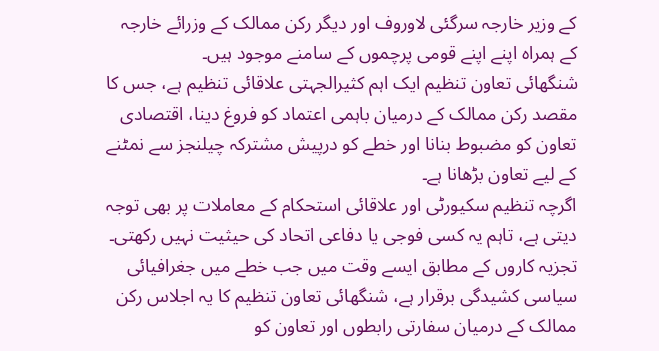کے وزیر خارجہ سرگئی لاوروف اور دیگر رکن ممالک کے وزرائے خارجہ کے ہمراہ اپنے اپنے قومی پرچموں کے سامنے موجود ہیں۔
شنگھائی تعاون تنظیم ایک اہم کثیرالجہتی علاقائی تنظیم ہے، جس کا مقصد رکن ممالک کے درمیان باہمی اعتماد کو فروغ دینا، اقتصادی تعاون کو مضبوط بنانا اور خطے کو درپیش مشترکہ چیلنجز سے نمٹنے کے لیے تعاون بڑھانا ہے۔
اگرچہ تنظیم سکیورٹی اور علاقائی استحکام کے معاملات پر بھی توجہ دیتی ہے، تاہم یہ کسی فوجی یا دفاعی اتحاد کی حیثیت نہیں رکھتی۔
تجزیہ کاروں کے مطابق ایسے وقت میں جب خطے میں جغرافیائی سیاسی کشیدگی برقرار ہے، شنگھائی تعاون تنظیم کا یہ اجلاس رکن ممالک کے درمیان سفارتی رابطوں اور تعاون کو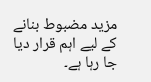مزید مضبوط بنانے کے لیے اہم قرار دیا جا رہا ہے۔